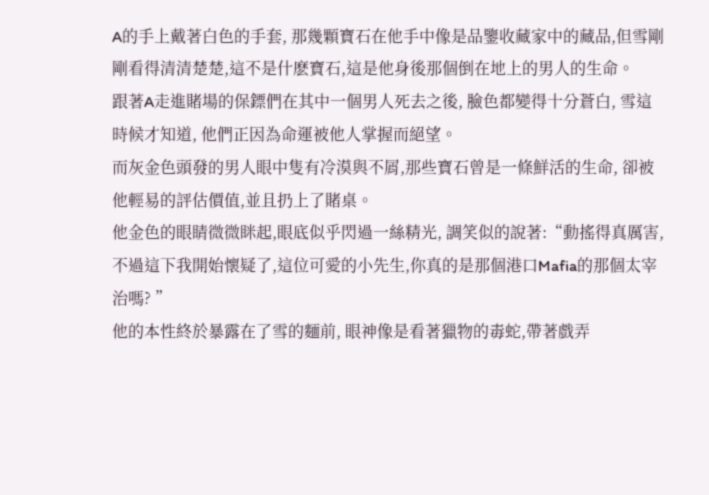A的手上戴著白色的手套, 那幾顆寶石在他手中像是品鑒收藏家中的藏品,但雪剛剛看得清清楚楚,這不是什麽寶石,這是他身後那個倒在地上的男人的生命。
跟著A走進賭場的保鏢們在其中一個男人死去之後, 臉色都變得十分蒼白, 雪這時候才知道, 他們正因為命運被他人掌握而絕望。
而灰金色頭發的男人眼中隻有冷漠與不屑,那些寶石曾是一條鮮活的生命, 卻被他輕易的評估價值,並且扔上了賭桌。
他金色的眼睛微微眯起,眼底似乎閃過一絲精光, 調笑似的說著:“動搖得真厲害,不過這下我開始懷疑了,這位可愛的小先生,你真的是那個港口Mafia的那個太宰治嗎? ”
他的本性終於暴露在了雪的麵前, 眼神像是看著獵物的毒蛇,帶著戲弄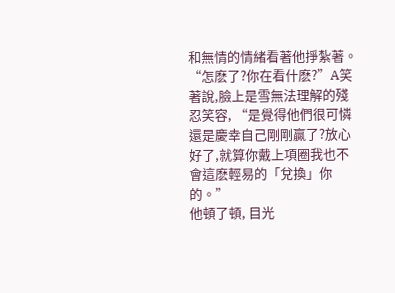和無情的情緒看著他掙紮著。
“怎麽了?你在看什麽?”A笑著說,臉上是雪無法理解的殘忍笑容, “是覺得他們很可憐還是慶幸自己剛剛贏了?放心好了,就算你戴上項圈我也不會這麽輕易的「兌換」你的。”
他頓了頓, 目光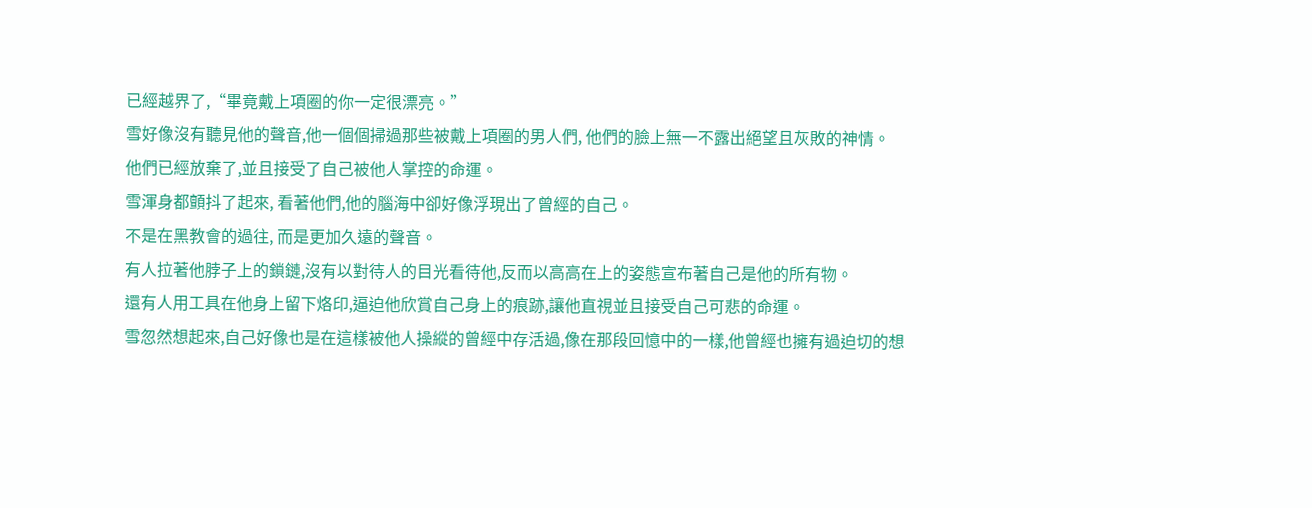已經越界了,“畢竟戴上項圈的你一定很漂亮。”
雪好像沒有聽見他的聲音,他一個個掃過那些被戴上項圈的男人們, 他們的臉上無一不露出絕望且灰敗的神情。
他們已經放棄了,並且接受了自己被他人掌控的命運。
雪渾身都顫抖了起來, 看著他們,他的腦海中卻好像浮現出了曾經的自己。
不是在黑教會的過往, 而是更加久遠的聲音。
有人拉著他脖子上的鎖鏈,沒有以對待人的目光看待他,反而以高高在上的姿態宣布著自己是他的所有物。
還有人用工具在他身上留下烙印,逼迫他欣賞自己身上的痕跡,讓他直視並且接受自己可悲的命運。
雪忽然想起來,自己好像也是在這樣被他人操縱的曾經中存活過,像在那段回憶中的一樣,他曾經也擁有過迫切的想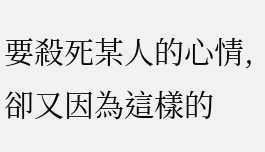要殺死某人的心情,卻又因為這樣的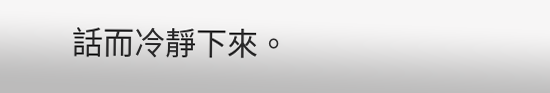話而冷靜下來。